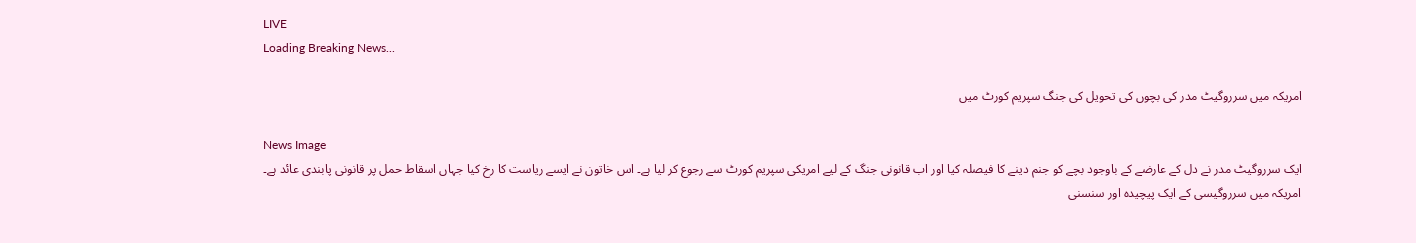LIVE
Loading Breaking News...

امریکہ میں سرروگیٹ مدر کی بچوں کی تحویل کی جنگ سپریم کورٹ میں

News Image
ایک سرروگیٹ مدر نے دل کے عارضے کے باوجود بچے کو جنم دینے کا فیصلہ کیا اور اب قانونی جنگ کے لیے امریکی سپریم کورٹ سے رجوع کر لیا ہے۔ اس خاتون نے ایسے ریاست کا رخ کیا جہاں اسقاط حمل پر قانونی پابندی عائد ہے۔
امریکہ میں سرروگیسی کے ایک پیچیدہ اور سنسنی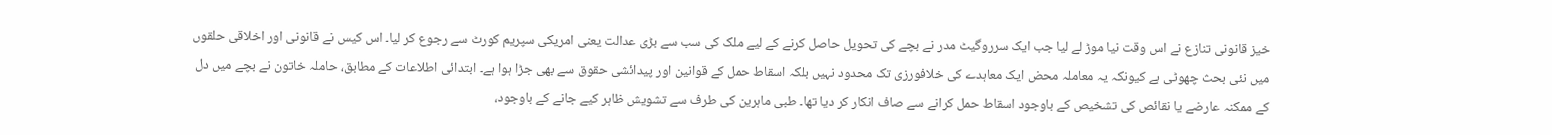خیز قانونی تنازع نے اس وقت نیا موڑ لے لیا جب ایک سرروگیٹ مدر نے بچے کی تحویل حاصل کرنے کے لیے ملک کی سب سے بڑی عدالت یعنی امریکی سپریم کورٹ سے رجوع کر لیا۔ اس کیس نے قانونی اور اخلاقی حلقوں میں نئی بحث چھوٹی ہے کیونکہ یہ معاملہ محض ایک معاہدے کی خلافورزی تک محدود نہیں بلکہ اسقاط حمل کے قوانین اور پیدائشی حقوق سے بھی جڑا ہوا ہے۔ ابتدائی اطلاعات کے مطابق، حاملہ خاتون نے بچے میں دل کے ممکنہ عارضے یا نقائص کی تشخیص کے باوجود اسقاط حمل کرانے سے صاف انکار کر دیا تھا۔ طبی ماہرین کی طرف سے تشویش ظاہر کیے جانے کے باوجود،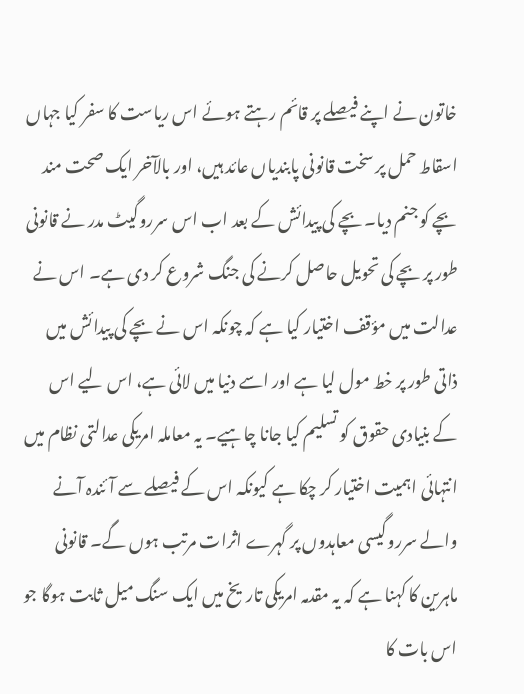خاتون نے اپنے فیصلے پر قائم رہتے ہوئے اس ریاست کا سفر کیا جہاں اسقاط حمل پر سخت قانونی پابندیاں عائد ہیں، اور بالآخر ایک صحت مند بچے کو جنم دیا۔ بچے کی پیدائش کے بعد اب اس سرروگیٹ مدر نے قانونی طور پر بچے کی تحویل حاصل کرنے کی جنگ شروع کر دی ہے۔ اس نے عدالت میں مؤقف اختیار کیا ہے کہ چونکہ اس نے بچے کی پیدائش میں ذاتی طور پر خط مول لیا ہے اور اسے دنیا میں لائی ہے، اس لیے اس کے بنیادی حقوق کو تسلیم کیا جانا چاہیے۔ یہ معاملہ امریکی عدالتی نظام میں انتہائی اہمیت اختیار کر چکا ہے کیونکہ اس کے فیصلے سے آئندہ آنے والے سرروگیسی معاہدوں پر گہرے اثرات مرتب ہوں گے۔ قانونی ماہرین کا کہنا ہے کہ یہ مقدمہ امریکی تاریخ میں ایک سنگ میل ثابت ہوگا جو اس بات کا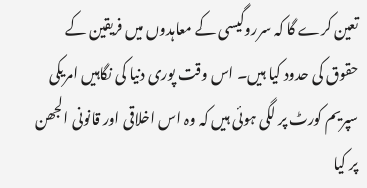تعین کرے گا کہ سرروگیسی کے معاہدوں میں فریقین کے حقوق کی حدود کیا ہیں۔ اس وقت پوری دنیا کی نگاہیں امریکی سپریم کورٹ پر لگی ہوئی ہیں کہ وہ اس اخلاقی اور قانونی الجھن پر کیا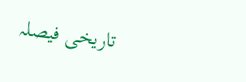تاریخی فیصلہ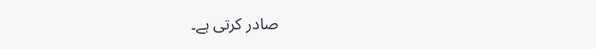صادر کرتی ہے۔